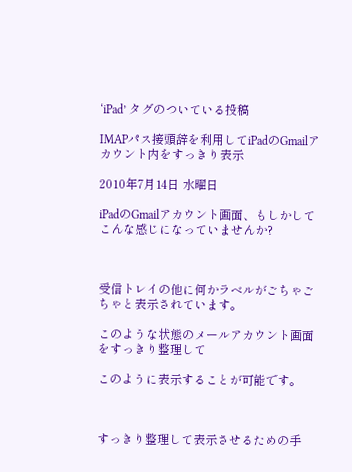‘iPad’ タグのついている投稿

IMAPパス接頭辞を利用してiPadのGmailアカウント内をすっきり表示

2010年7月14日 水曜日

iPadのGmailアカウント画面、もしかしてこんな感じになっていませんか?



受信トレイの他に何かラベルがごちゃごちゃと表示されています。

このような状態のメールアカウント画面をすっきり整理して

このように表示することが可能です。



すっきり整理して表示させるための手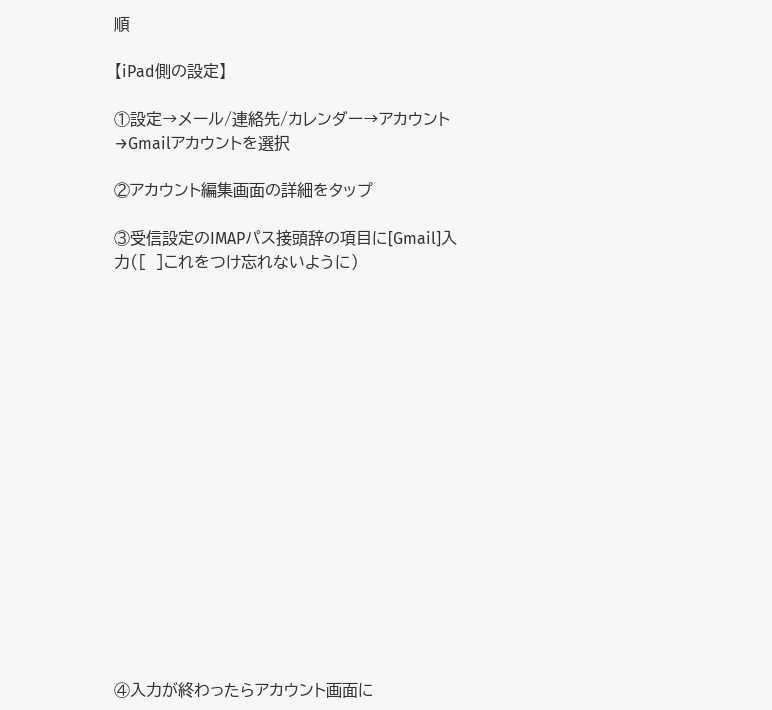順

【iPad側の設定】

①設定→メール/連絡先/カレンダー→アカウント→Gmailアカウントを選択

②アカウント編集画面の詳細をタップ

③受信設定のIMAPパス接頭辞の項目に[Gmail]入力([  ]これをつけ忘れないように)

















④入力が終わったらアカウント画面に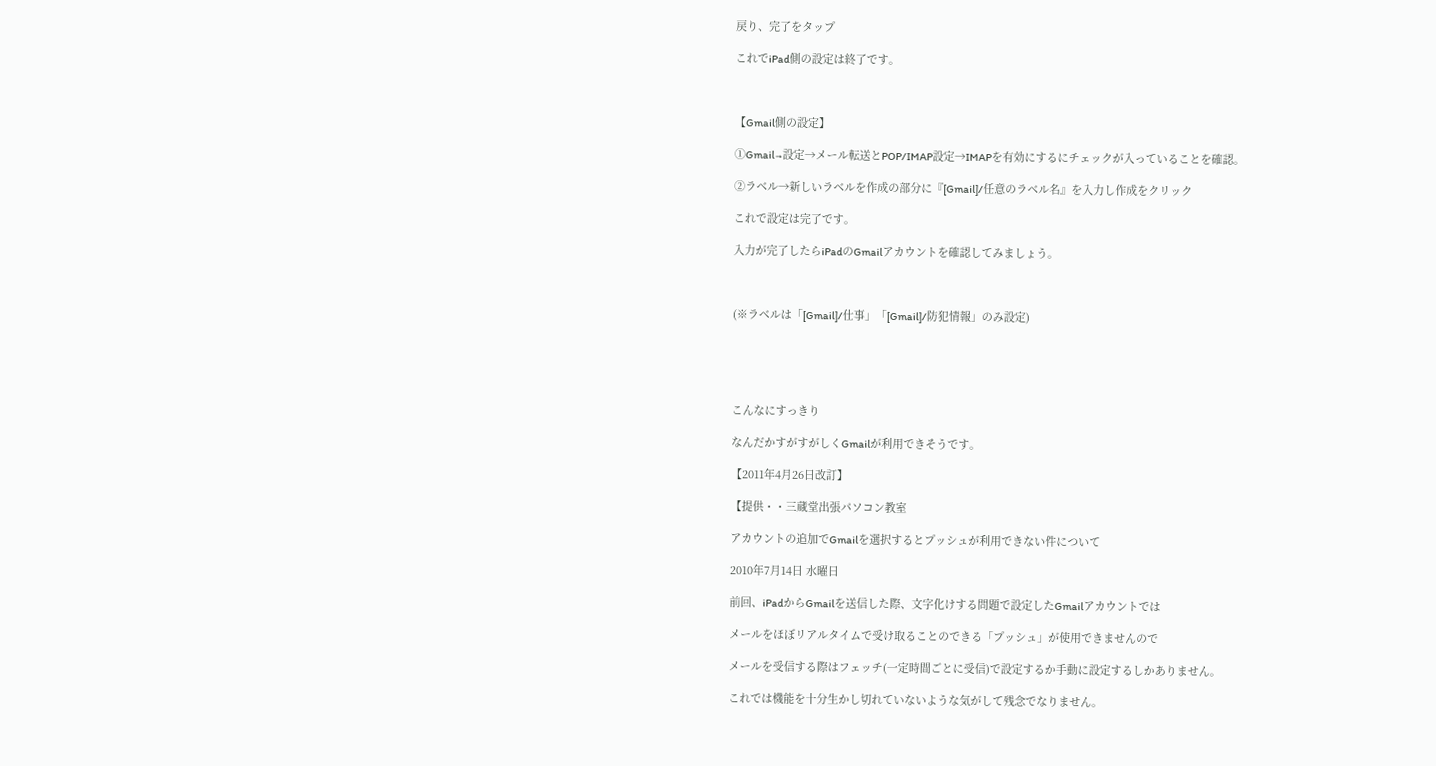戻り、完了をタップ

これでiPad側の設定は終了です。



【Gmail側の設定】

①Gmail→設定→メール転送とPOP/IMAP設定→IMAPを有効にするにチェックが入っていることを確認。

②ラベル→新しいラベルを作成の部分に『[Gmail]/任意のラベル名』を入力し作成をクリック

これで設定は完了です。

入力が完了したらiPadのGmailアカウントを確認してみましょう。



(※ラベルは「[Gmail]/仕事」「[Gmail]/防犯情報」のみ設定)





こんなにすっきり

なんだかすがすがしくGmailが利用できそうです。

【2011年4月26日改訂】

【提供・・三蔵堂出張パソコン教室

アカウントの追加でGmailを選択するとプッシュが利用できない件について

2010年7月14日 水曜日

前回、iPadからGmailを送信した際、文字化けする問題で設定したGmailアカウントでは

メールをほぼリアルタイムで受け取ることのできる「プッシュ」が使用できませんので

メールを受信する際はフェッチ(一定時間ごとに受信)で設定するか手動に設定するしかありません。

これでは機能を十分生かし切れていないような気がして残念でなりません。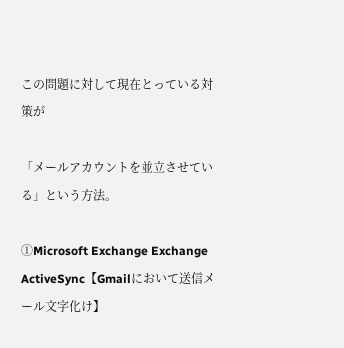この問題に対して現在とっている対策が

「メールアカウントを並立させている」という方法。

①Microsoft Exchange Exchange ActiveSync【Gmailにおいて送信メール文字化け】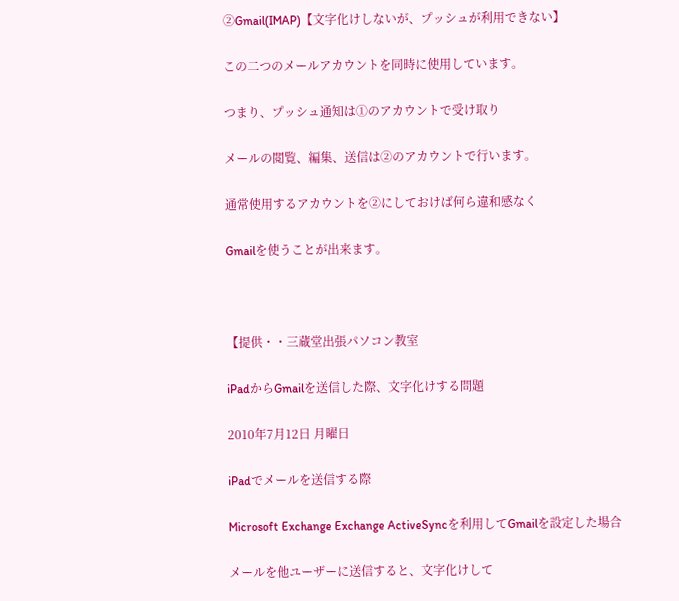②Gmail(IMAP)【文字化けしないが、プッシュが利用できない】

この二つのメールアカウントを同時に使用しています。

つまり、プッシュ通知は①のアカウントで受け取り

メールの閲覧、編集、送信は②のアカウントで行います。

通常使用するアカウントを②にしておけば何ら違和感なく

Gmailを使うことが出来ます。



【提供・・三蔵堂出張パソコン教室

iPadからGmailを送信した際、文字化けする問題

2010年7月12日 月曜日

iPadでメールを送信する際

Microsoft Exchange Exchange ActiveSyncを利用してGmailを設定した場合

メールを他ユーザーに送信すると、文字化けして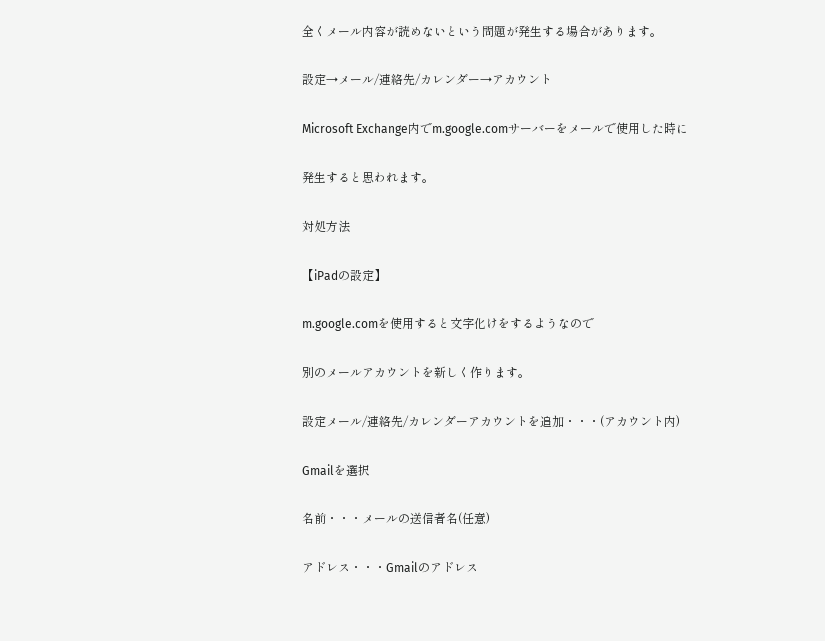全くメール内容が読めないという問題が発生する場合があります。

設定→メール/連絡先/カレンダー→アカウント

Microsoft Exchange内でm.google.comサーバーをメールで使用した時に

発生すると思われます。

対処方法

【iPadの設定】

m.google.comを使用すると文字化けをするようなので

別のメールアカウントを新しく作ります。

設定メール/連絡先/カレンダーアカウントを追加・・・(アカウント内)

Gmailを選択

名前・・・メールの送信者名(任意)

アドレス・・・Gmailのアドレス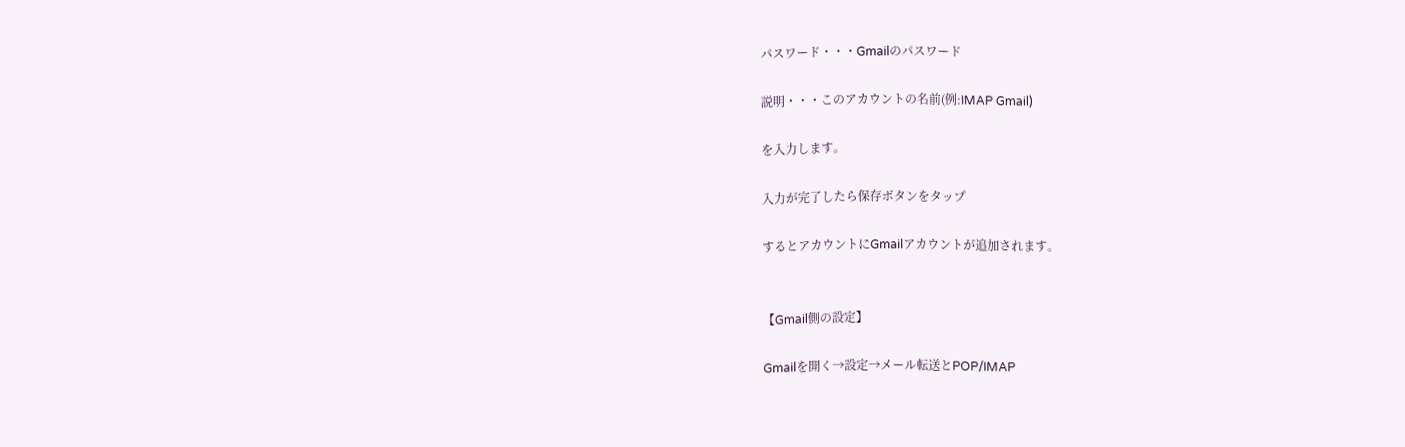パスワード・・・Gmailのパスワード

説明・・・このアカウントの名前(例:IMAP Gmail)

を入力します。

入力が完了したら保存ボタンをタップ

するとアカウントにGmailアカウントが追加されます。


【Gmail側の設定】

Gmailを開く→設定→メール転送とPOP/IMAP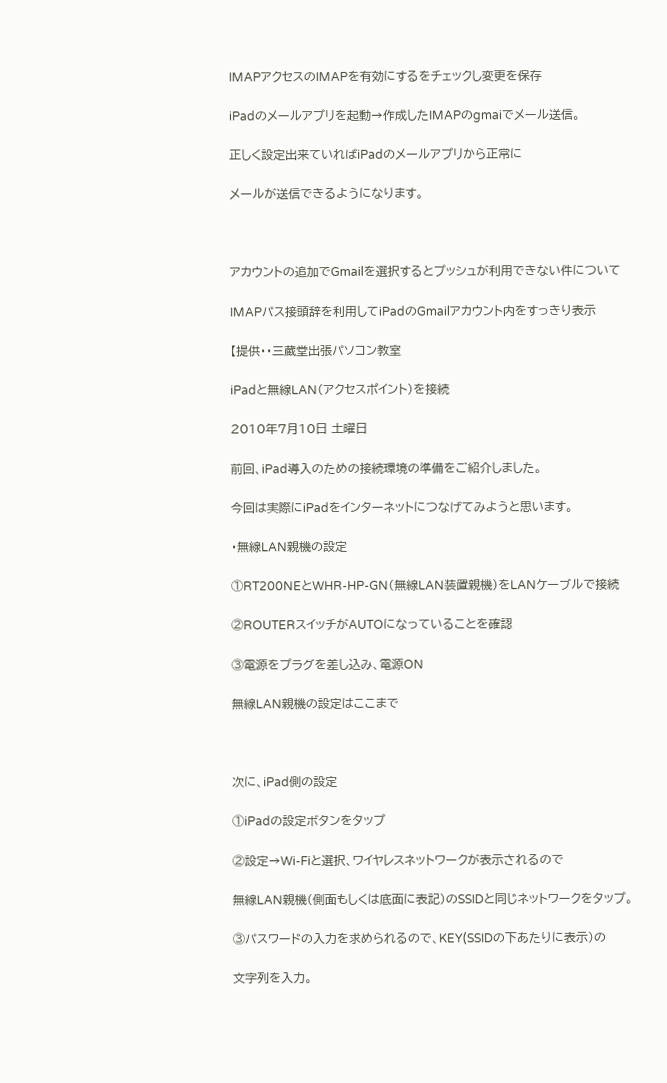IMAPアクセスのIMAPを有効にするをチェックし変更を保存

iPadのメールアプリを起動→作成したIMAPのgmaiでメール送信。

正しく設定出来ていればiPadのメールアプリから正常に

メールが送信できるようになります。



アカウントの追加でGmailを選択するとプッシュが利用できない件について

IMAPパス接頭辞を利用してiPadのGmailアカウント内をすっきり表示

【提供・・三蔵堂出張パソコン教室

iPadと無線LAN(アクセスポイント)を接続

2010年7月10日 土曜日

前回、iPad導入のための接続環境の準備をご紹介しました。

今回は実際にiPadをインターネットにつなげてみようと思います。

・無線LAN親機の設定

①RT200NEとWHR-HP-GN(無線LAN装置親機)をLANケーブルで接続

②ROUTERスイッチがAUTOになっていることを確認

③電源をプラグを差し込み、電源ON

無線LAN親機の設定はここまで



次に、iPad側の設定

①iPadの設定ボタンをタップ

②設定→Wi-Fiと選択、ワイヤレスネットワークが表示されるので

無線LAN親機(側面もしくは底面に表記)のSSIDと同じネットワークをタップ。

③パスワードの入力を求められるので、KEY(SSIDの下あたりに表示)の

文字列を入力。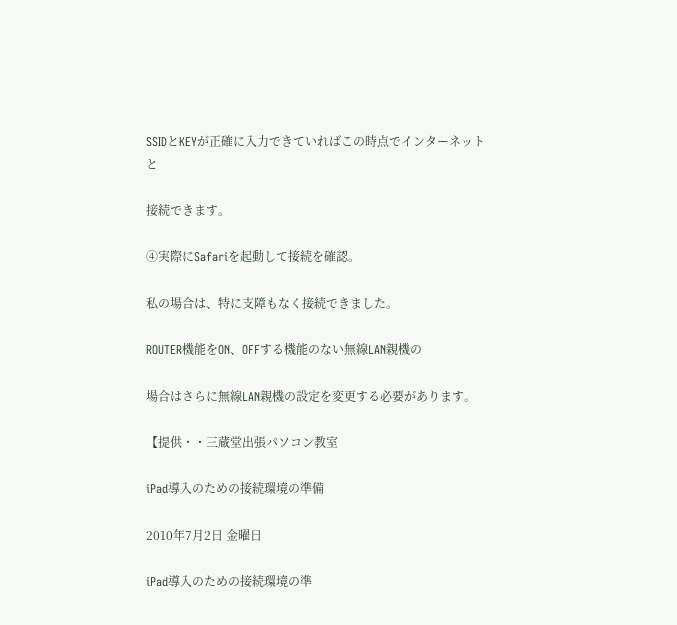SSIDとKEYが正確に入力できていればこの時点でインターネットと

接続できます。

④実際にSafariを起動して接続を確認。

私の場合は、特に支障もなく接続できました。

ROUTER機能をON、OFFする機能のない無線LAN親機の

場合はさらに無線LAN親機の設定を変更する必要があります。

【提供・・三蔵堂出張パソコン教室

iPad導入のための接続環境の準備

2010年7月2日 金曜日

iPad導入のための接続環境の準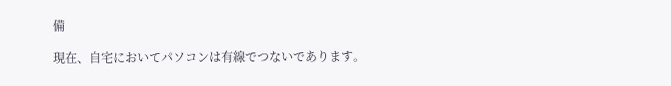備

現在、自宅においてパソコンは有線でつないであります。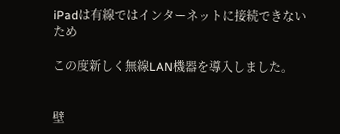iPadは有線ではインターネットに接続できないため

この度新しく無線LAN機器を導入しました。


壁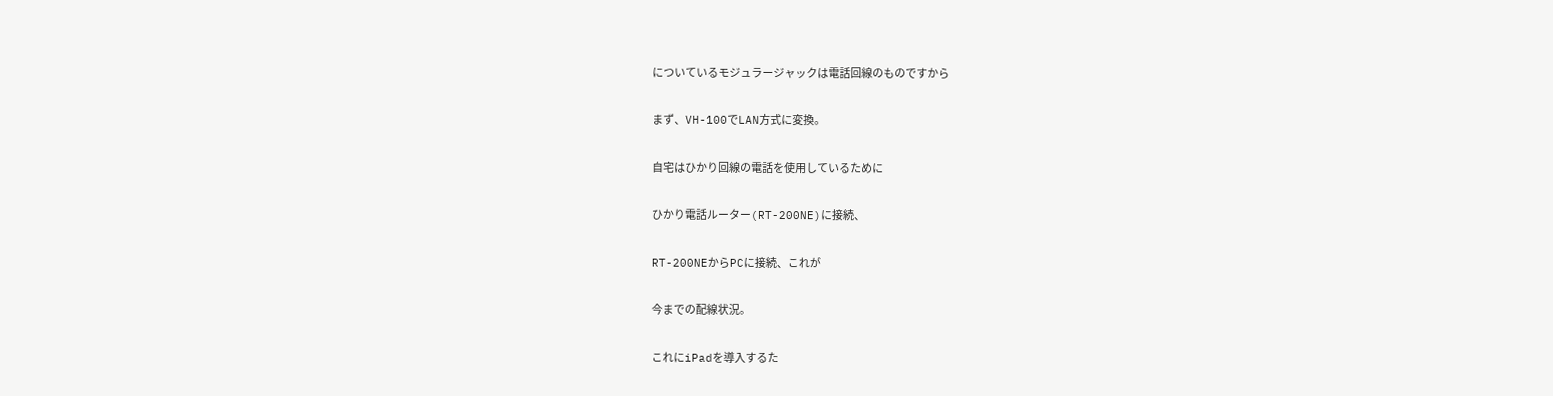についているモジュラージャックは電話回線のものですから

まず、VH-100でLAN方式に変換。

自宅はひかり回線の電話を使用しているために

ひかり電話ルーター(RT-200NE)に接続、

RT-200NEからPCに接続、これが

今までの配線状況。

これにiPadを導入するた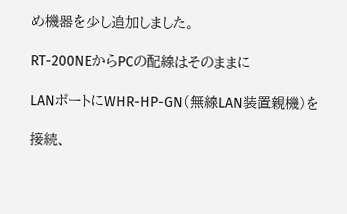め機器を少し追加しました。

RT-200NEからPCの配線はそのままに

LANポートにWHR-HP-GN(無線LAN装置親機)を

接続、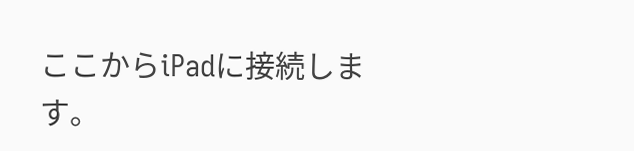ここからiPadに接続します。